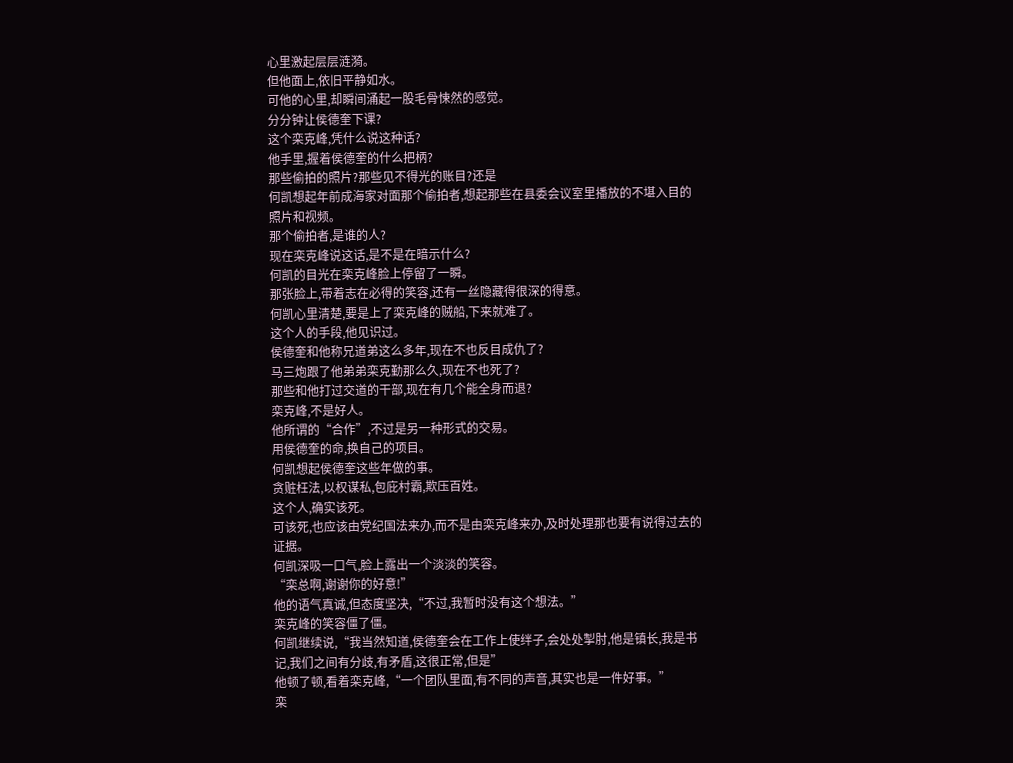心里激起层层涟漪。
但他面上,依旧平静如水。
可他的心里,却瞬间涌起一股毛骨悚然的感觉。
分分钟让侯德奎下课?
这个栾克峰,凭什么说这种话?
他手里,握着侯德奎的什么把柄?
那些偷拍的照片?那些见不得光的账目?还是
何凯想起年前成海家对面那个偷拍者,想起那些在县委会议室里播放的不堪入目的照片和视频。
那个偷拍者,是谁的人?
现在栾克峰说这话,是不是在暗示什么?
何凯的目光在栾克峰脸上停留了一瞬。
那张脸上,带着志在必得的笑容,还有一丝隐藏得很深的得意。
何凯心里清楚,要是上了栾克峰的贼船,下来就难了。
这个人的手段,他见识过。
侯德奎和他称兄道弟这么多年,现在不也反目成仇了?
马三炮跟了他弟弟栾克勤那么久,现在不也死了?
那些和他打过交道的干部,现在有几个能全身而退?
栾克峰,不是好人。
他所谓的“合作”,不过是另一种形式的交易。
用侯德奎的命,换自己的项目。
何凯想起侯德奎这些年做的事。
贪赃枉法,以权谋私,包庇村霸,欺压百姓。
这个人,确实该死。
可该死,也应该由党纪国法来办,而不是由栾克峰来办,及时处理那也要有说得过去的证据。
何凯深吸一口气,脸上露出一个淡淡的笑容。
“栾总啊,谢谢你的好意!”
他的语气真诚,但态度坚决,“不过,我暂时没有这个想法。”
栾克峰的笑容僵了僵。
何凯继续说,“我当然知道,侯德奎会在工作上使绊子,会处处掣肘,他是镇长,我是书记,我们之间有分歧,有矛盾,这很正常,但是”
他顿了顿,看着栾克峰,“一个团队里面,有不同的声音,其实也是一件好事。”
栾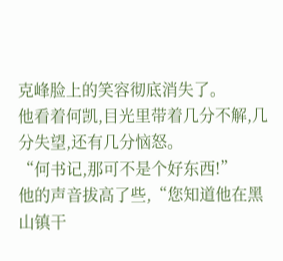克峰脸上的笑容彻底消失了。
他看着何凯,目光里带着几分不解,几分失望,还有几分恼怒。
“何书记,那可不是个好东西!”
他的声音拔高了些,“您知道他在黑山镇干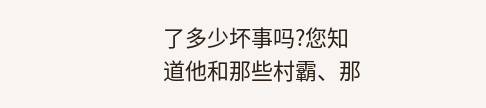了多少坏事吗?您知道他和那些村霸、那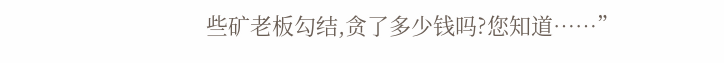些矿老板勾结,贪了多少钱吗?您知道……”